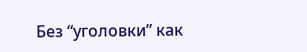Без “уголовки” как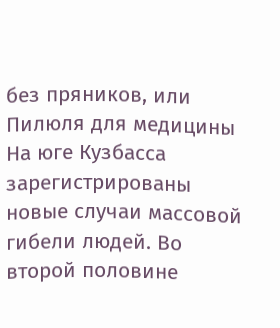без пряников, или Пилюля для медицины
На юге Кузбасса зарегистрированы новые случаи массовой гибели людей. Во второй половине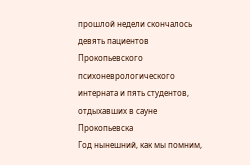прошлой недели скончалось девять пациентов Прокопьевского психоневрологического интерната и пять студентов, отдыхавших в сауне Прокопьевска
Год нынешний, как мы помним,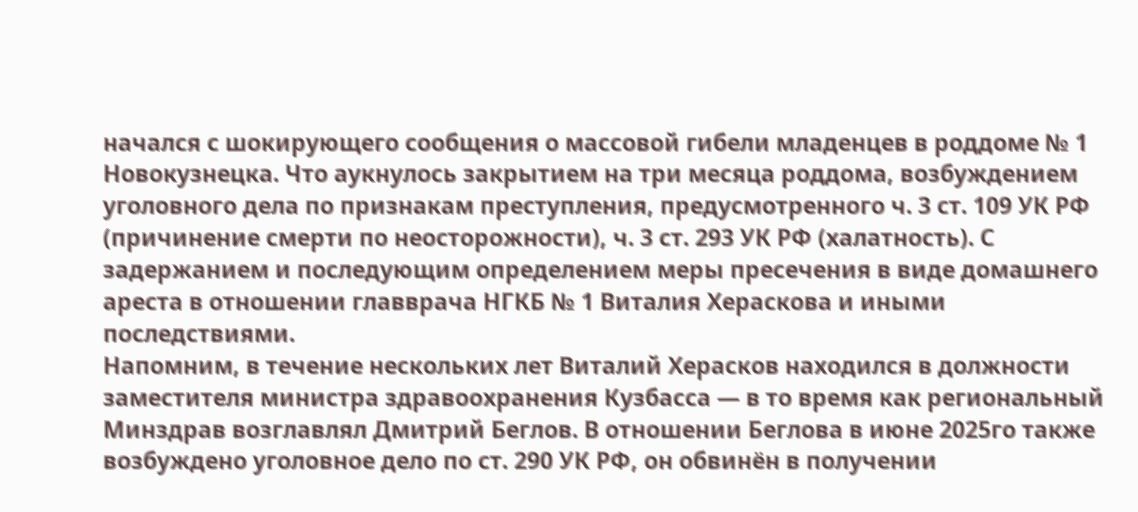начался с шокирующего сообщения о массовой гибели младенцев в роддоме № 1 Новокузнецка. Что аукнулось закрытием на три месяца роддома, возбуждением уголовного дела по признакам преступления, предусмотренного ч. 3 ст. 109 УК РФ (причинение смерти по неосторожности), ч. 3 ст. 293 УК РФ (халатность). С задержанием и последующим определением меры пресечения в виде домашнего ареста в отношении главврача НГКБ № 1 Виталия Хераскова и иными последствиями.
Напомним, в течение нескольких лет Виталий Херасков находился в должности заместителя министра здравоохранения Кузбасса — в то время как региональный Минздрав возглавлял Дмитрий Беглов. В отношении Беглова в июне 2025го также возбуждено уголовное дело по ст. 290 УК РФ, он обвинён в получении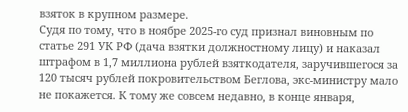взяток в крупном размере.
Судя по тому, что в ноябре 2025-го суд признал виновным по статье 291 УК РФ (дача взятки должностному лицу) и наказал штрафом в 1,7 миллиона рублей взяткодателя, заручившегося за 120 тысяч рублей покровительством Беглова, экс-министру мало не покажется. К тому же совсем недавно, в конце января,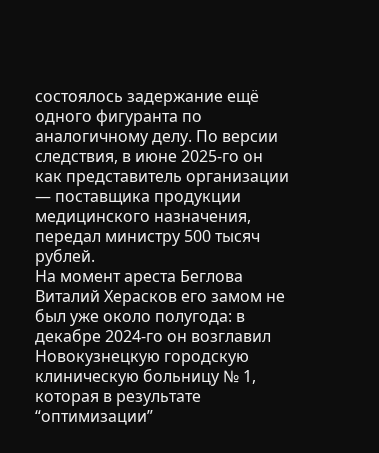состоялось задержание ещё одного фигуранта по аналогичному делу. По версии следствия, в июне 2025-го он как представитель организации — поставщика продукции медицинского назначения, передал министру 500 тысяч рублей.
На момент ареста Беглова Виталий Херасков его замом не был уже около полугода: в декабре 2024-го он возглавил Новокузнецкую городскую клиническую больницу № 1, которая в результате “оптимизации”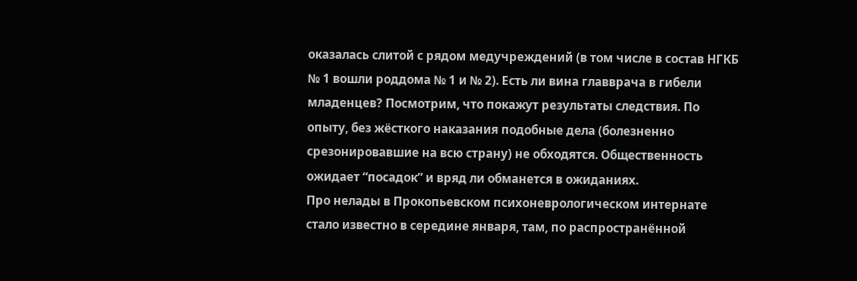оказалась слитой с рядом медучреждений (в том числе в состав НГКБ № 1 вошли роддома № 1 и № 2). Есть ли вина главврача в гибели младенцев? Посмотрим, что покажут результаты следствия. По опыту, без жёсткого наказания подобные дела (болезненно срезонировавшие на всю страну) не обходятся. Общественность ожидает “посадок” и вряд ли обманется в ожиданиях.
Про нелады в Прокопьевском психоневрологическом интернате стало известно в середине января, там, по распространённой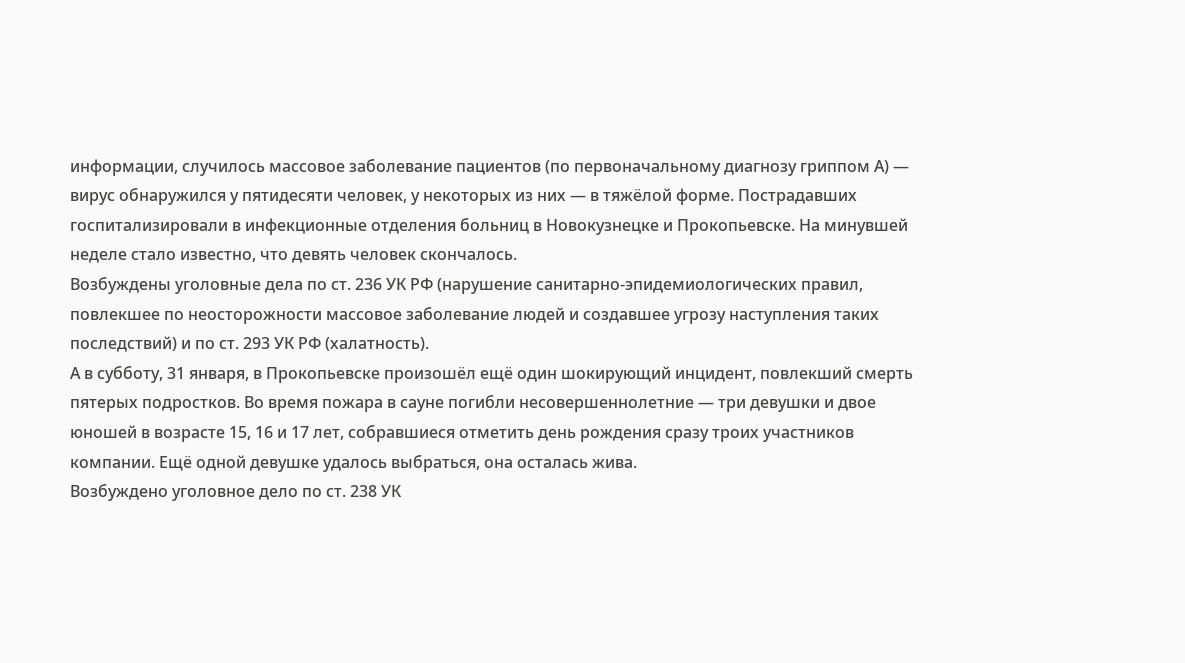информации, случилось массовое заболевание пациентов (по первоначальному диагнозу гриппом А) — вирус обнаружился у пятидесяти человек, у некоторых из них — в тяжёлой форме. Пострадавших госпитализировали в инфекционные отделения больниц в Новокузнецке и Прокопьевске. На минувшей неделе стало известно, что девять человек скончалось.
Возбуждены уголовные дела по ст. 236 УК РФ (нарушение санитарно-эпидемиологических правил, повлекшее по неосторожности массовое заболевание людей и создавшее угрозу наступления таких последствий) и по ст. 293 УК РФ (халатность).
А в субботу, 31 января, в Прокопьевске произошёл ещё один шокирующий инцидент, повлекший смерть пятерых подростков. Во время пожара в сауне погибли несовершеннолетние — три девушки и двое юношей в возрасте 15, 16 и 17 лет, собравшиеся отметить день рождения сразу троих участников компании. Ещё одной девушке удалось выбраться, она осталась жива.
Возбуждено уголовное дело по ст. 238 УК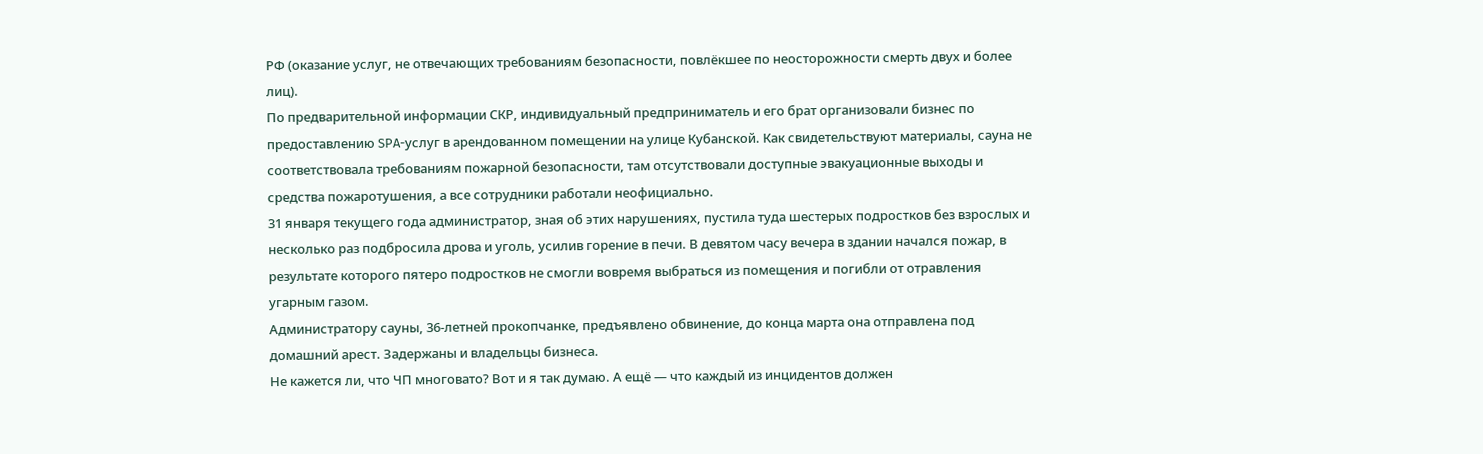РФ (оказание услуг, не отвечающих требованиям безопасности, повлёкшее по неосторожности смерть двух и более лиц).
По предварительной информации СКР, индивидуальный предприниматель и его брат организовали бизнес по предоставлению SPA-услуг в арендованном помещении на улице Кубанской. Как свидетельствуют материалы, сауна не соответствовала требованиям пожарной безопасности, там отсутствовали доступные эвакуационные выходы и средства пожаротушения, а все сотрудники работали неофициально.
31 января текущего года администратор, зная об этих нарушениях, пустила туда шестерых подростков без взрослых и несколько раз подбросила дрова и уголь, усилив горение в печи. В девятом часу вечера в здании начался пожар, в результате которого пятеро подростков не смогли вовремя выбраться из помещения и погибли от отравления угарным газом.
Администратору сауны, 36-летней прокопчанке, предъявлено обвинение, до конца марта она отправлена под домашний арест. Задержаны и владельцы бизнеса.
Не кажется ли, что ЧП многовато? Вот и я так думаю. А ещё — что каждый из инцидентов должен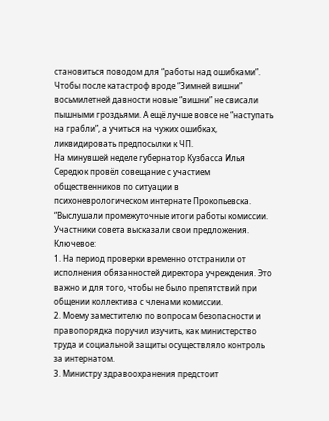становиться поводом для “работы над ошибками”. Чтобы после катастроф вроде “Зимней вишни” восьмилетней давности новые “вишни” не свисали пышными гроздьями. А ещё лучше вовсе не “наступать на грабли”, а учиться на чужих ошибках, ликвидировать предпосылки к ЧП.
На минувшей неделе губернатор Кузбасса Илья Середюк провёл совещание с участием общественников по ситуации в психоневрологическом интернате Прокопьевска.
“Выслушали промежуточные итоги работы комиссии. Участники совета высказали свои предложения. Ключевое:
1. На период проверки временно отстранили от исполнения обязанностей директора учреждения. Это важно и для того, чтобы не было препятствий при общении коллектива с членами комиссии.
2. Моему заместителю по вопросам безопасности и правопорядка поручил изучить, как министерство труда и социальной защиты осуществляло контроль за интернатом.
3. Министру здравоохранения предстоит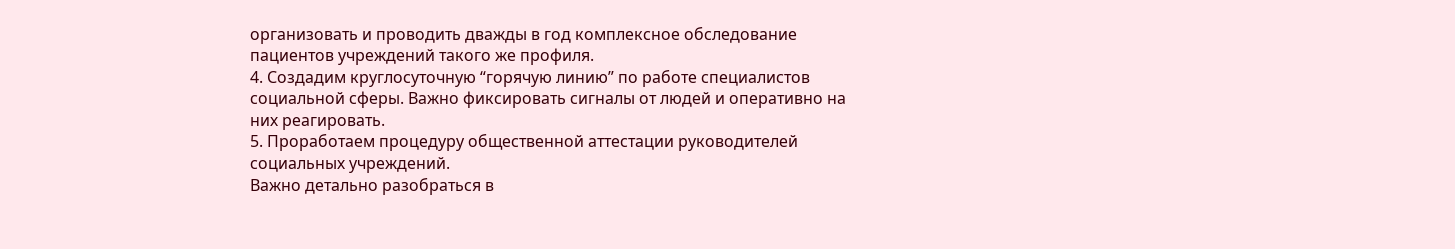организовать и проводить дважды в год комплексное обследование пациентов учреждений такого же профиля.
4. Создадим круглосуточную “горячую линию” по работе специалистов социальной сферы. Важно фиксировать сигналы от людей и оперативно на них реагировать.
5. Проработаем процедуру общественной аттестации руководителей социальных учреждений.
Важно детально разобраться в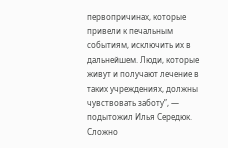первопричинах, которые привели к печальным событиям, исключить их в дальнейшем. Люди, которые живут и получают лечение в таких учреждениях, должны чувствовать заботу”, — подытожил Илья Середюк.
Сложно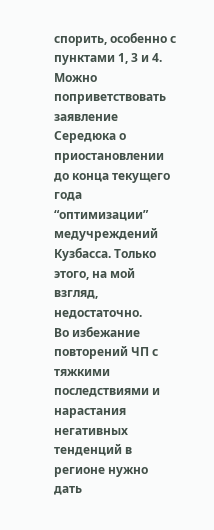спорить, особенно с пунктами 1, 3 и 4. Можно поприветствовать заявление Середюка о приостановлении до конца текущего года “оптимизации” медучреждений Кузбасса. Только этого, на мой взгляд, недостаточно.
Во избежание повторений ЧП с тяжкими последствиями и нарастания негативных тенденций в регионе нужно дать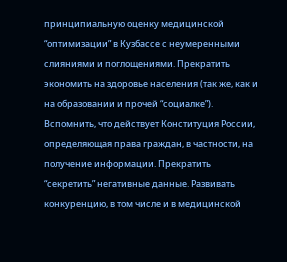принципиальную оценку медицинской “оптимизации” в Кузбассе с неумеренными слияниями и поглощениями. Прекратить экономить на здоровье населения (так же, как и на образовании и прочей “социалке”).
Вспомнить, что действует Конституция России, определяющая права граждан, в частности, на получение информации. Прекратить “секретить” негативные данные. Развивать конкуренцию, в том числе и в медицинской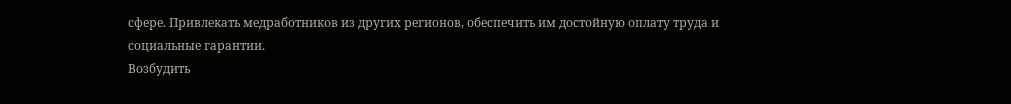сфере. Привлекать медработников из других регионов, обеспечить им достойную оплату труда и социальные гарантии.
Возбудить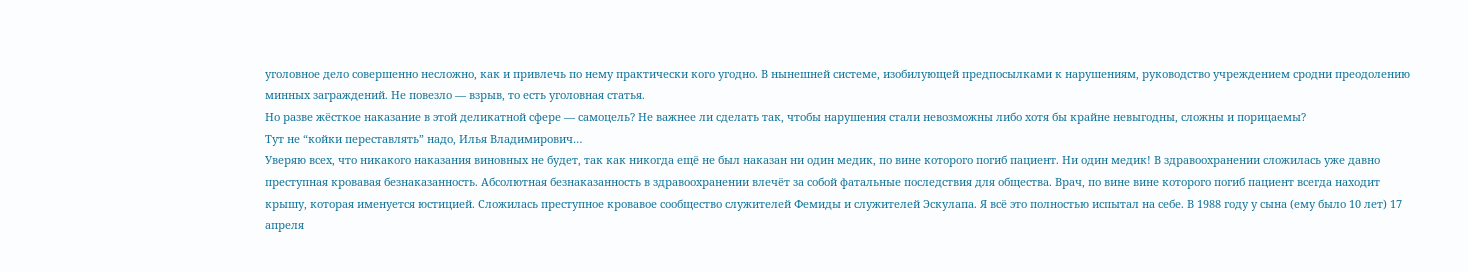уголовное дело совершенно несложно, как и привлечь по нему практически кого угодно. В нынешней системе, изобилующей предпосылками к нарушениям, руководство учреждением сродни преодолению минных заграждений. Не повезло — взрыв, то есть уголовная статья.
Но разве жёсткое наказание в этой деликатной сфере — самоцель? Не важнее ли сделать так, чтобы нарушения стали невозможны либо хотя бы крайне невыгодны, сложны и порицаемы?
Тут не “койки переставлять” надо, Илья Владимирович…
Уверяю всех, что никакого наказания виновных не будет, так как никогда ещё не был наказан ни один медик, по вине которого погиб пациент. Ни один медик! В здравоохранении сложилась уже давно преступная кровавая безнаказанность. Абсолютная безнаказанность в здравоохранении влечёт за собой фатальные последствия для общества. Врач, по вине вине которого погиб пациент всегда находит крышу, которая именуется юстицией. Сложилась преступное кровавое сообщество служителей Фемиды и служителей Эскулапа. Я всё это полностью испытал на себе. В 1988 году у сына (ему было 10 лет) 17 апреля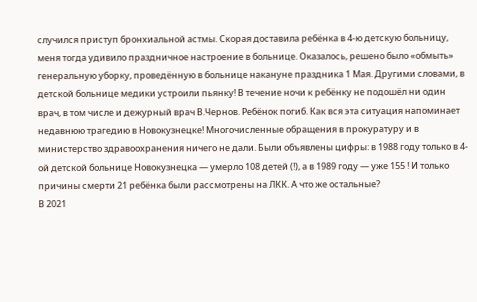случился приступ бронхиальной астмы. Скорая доставила ребёнка в 4-ю детскую больницу, меня тогда удивило праздничное настроение в больнице. Оказалось, решено было «обмыть» генеральную уборку, проведённую в больнице накануне праздника 1 Мая. Другими словами, в детской больнице медики устроили пьянку! В течение ночи к ребёнку не подошёл ни один врач, в том числе и дежурный врач В.Чернов. Ребёнок погиб. Как вся эта ситуация напоминает недавнюю трагедию в Новокузнецке! Многочисленные обращения в прокуратуру и в министерство здравоохранения ничего не дали. Были объявлены цифры: в 1988 году только в 4-ой детской больнице Новокузнецка — умерло 108 детей (!), а в 1989 году — уже 155 ! И только причины смерти 21 ребёнка были рассмотрены на ЛКК. А что же остальные?
В 2021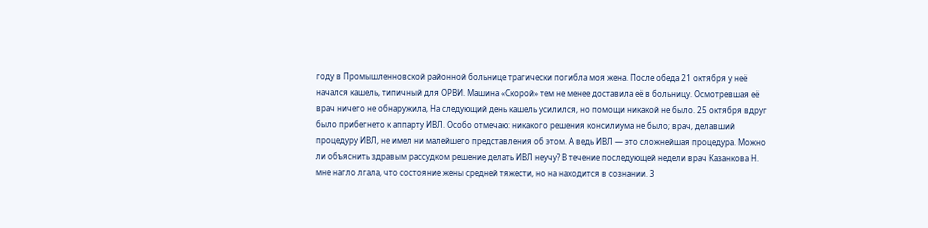году в Промышленновской районной больнице трагически погибла моя жена. После обеда 21 октября у неё начался кашель, типичный для ОРВИ. Машина «Скорой» тем не менее доставила её в больницу. Осмотревшая её врач ничего не обнаружила, На следующий день кашель усилился, но помощи никакой не было. 25 октября вдруг было прибегнето к аппарту ИВЛ. Особо отмечаю: никакого решения консилиума не было; врач, делавший процедуру ИВЛ, не имел ни малейшего представления об этом. А ведь ИВЛ — это сложнейшая процедура. Можно ли объяснить здравым рассудком решение делать ИВЛ неучу? В течение последующей недели врач Казанкова Н. мне нагло лгала, что состояние жены средней тяжести, но на находится в сознании. 3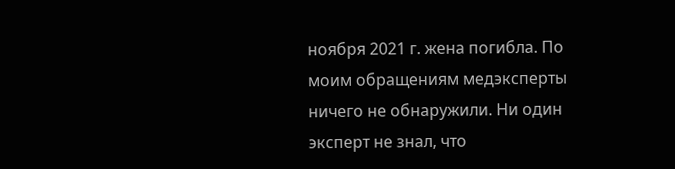ноября 2021 г. жена погибла. По моим обращениям медэксперты ничего не обнаружили. Ни один эксперт не знал, что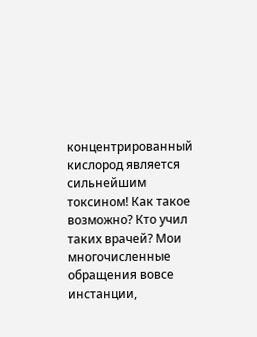концентрированный кислород является сильнейшим токсином! Как такое возможно? Кто учил таких врачей? Мои многочисленные обращения вовсе инстанции,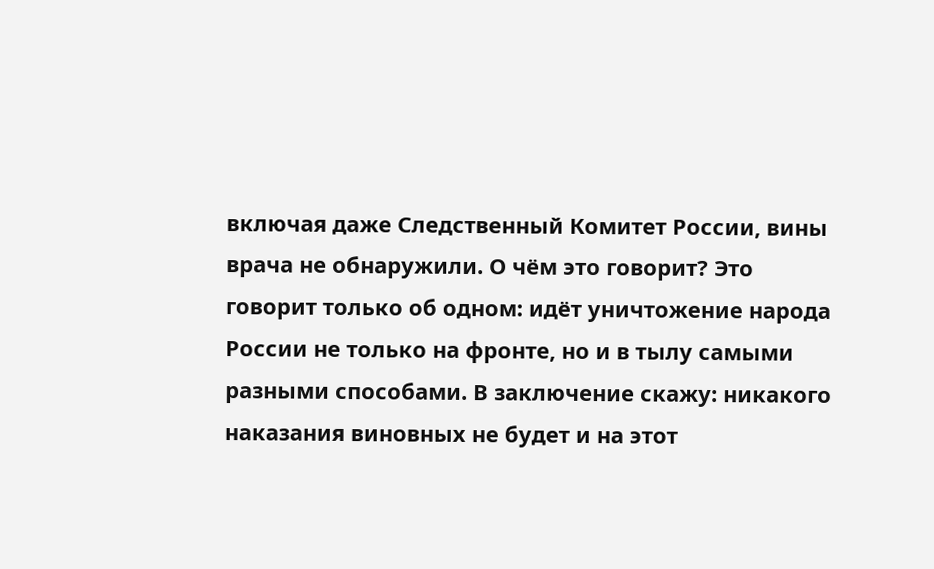включая даже Следственный Комитет России, вины врача не обнаружили. О чём это говорит? Это говорит только об одном: идёт уничтожение народа России не только на фронте, но и в тылу самыми разными способами. В заключение скажу: никакого наказания виновных не будет и на этот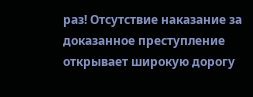раз! Отсутствие наказание за доказанное преступление открывает широкую дорогу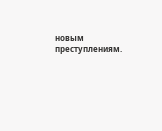новым преступлениям.